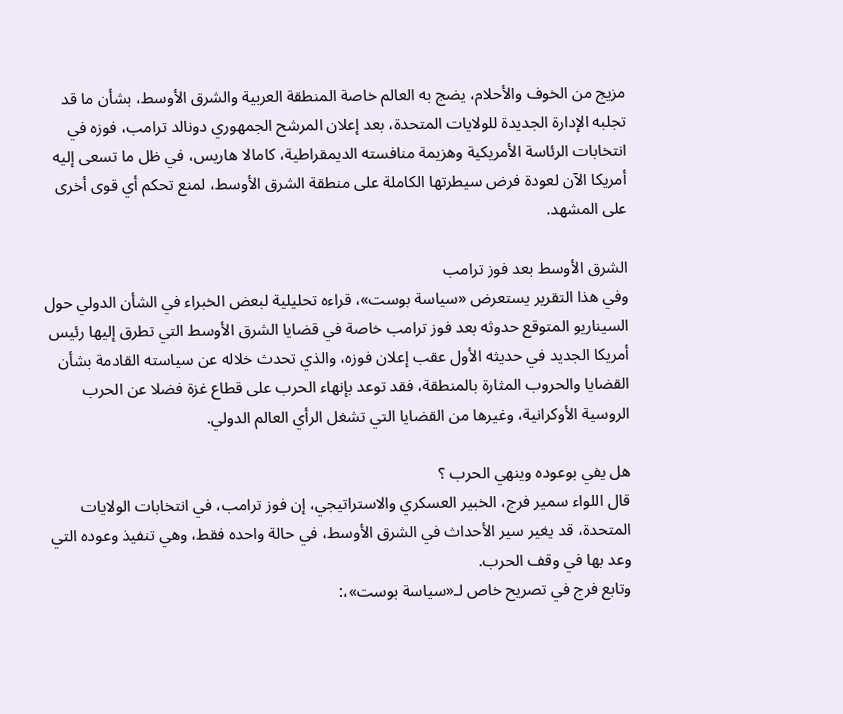مزيج من الخوف والأحلام، يضج به العالم خاصة المنطقة العربية والشرق الأوسط، بشأن ما قد تجلبه الإدارة الجديدة للولايات المتحدة، بعد إعلان المرشح الجمهوري دونالد ترامب، فوزه في انتخابات الرئاسة الأمريكية وهزيمة منافسته الديمقراطية، كامالا هاريس، في ظل ما تسعى إليه أمريكا الآن لعودة فرض سيطرتها الكاملة على منطقة الشرق الأوسط، لمنع تحكم أي قوى أخرى على المشهد.

الشرق الأوسط بعد فوز ترامب
وفي هذا التقرير يستعرض «سياسة بوست»، قراءه تحليلية لبعض الخبراء في الشأن الدولي حول السيناريو المتوقع حدوثه بعد فوز ترامب خاصة في قضايا الشرق الأوسط التي تطرق إليها رئيس أمريكا الجديد في حديثه الأول عقب إعلان فوزه، والذي تحدث خلاله عن سياسته القادمة بشأن القضايا والحروب المثارة بالمنطقة، فقد توعد بإنهاء الحرب على قطاع غزة فضلا عن الحرب الروسية الأوكرانية، وغيرها من القضايا التي تشغل الرأي العالم الدولي.

هل يفي بوعوده وينهي الحرب ؟
قال اللواء سمير فرج، الخبير العسكري والاستراتيجي، إن فوز ترامب، في انتخابات الولايات المتحدة، قد يغير سير الأحداث في الشرق الأوسط، في حالة واحده فقط، وهي تنفيذ وعوده التي وعد بها في وقف الحرب.
وتابع فرج في تصريح خاص لـ«سياسة بوست»،: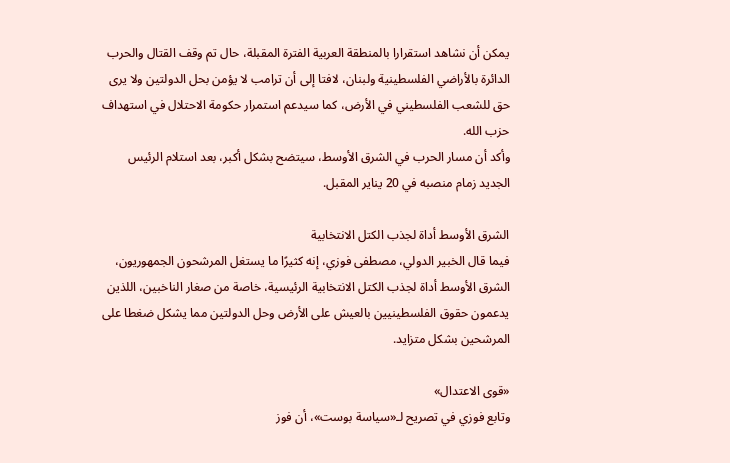يمكن أن نشاهد استقرارا بالمنطقة العربية الفترة المقبلة، حال تم وقف القتال والحرب الدائرة بالأراضي الفلسطينية ولبنان، لافتا إلى أن ترامب لا يؤمن بحل الدولتين ولا يرى حق للشعب الفلسطيني في الأرض، كما سيدعم استمرار حكومة الاحتلال في استهداف حزب الله.
وأكد أن مسار الحرب في الشرق الأوسط، سيتضح بشكل أكبر، بعد استلام الرئيس الجديد زمام منصبه في 20 يناير المقبل.

الشرق الأوسط أداة لجذب الكتل الانتخابية
فيما قال الخبير الدولي، مصطفى فوزي، إنه كثيرًا ما يستغل المرشحون الجمهوريون، الشرق الأوسط أداة لجذب الكتل الانتخابية الرئيسية، خاصة من صغار الناخبين، اللذين يدعمون حقوق الفلسطينيين بالعيش على الأرض وحل الدولتين مما يشكل ضغطا على المرشحين بشكل متزايد.

«قوى الاعتدال»
وتابع فوزي في تصريح لـ«سياسة بوست»، أن فوز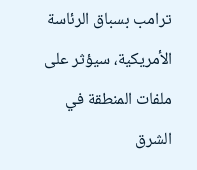ترامب بسباق الرئاسة الأمريكية، سيؤثر على ملفات المنطقة في الشرق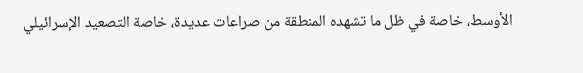الأوسط، خاصة في ظل ما تشهده المنطقة من صراعات عديدة، خاصة التصعيد الإسرائيلي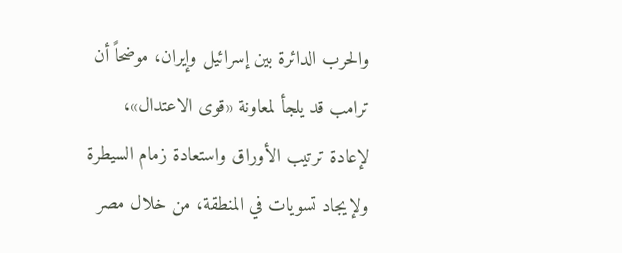والحرب الدائرة بين إسرائيل وإيران، موضحاً أن ترامب قد يلجأ لمعاونة «قوى الاعتدال»، لإعادة ترتيب الأوراق واستعادة زمام السيطرة ولإيجاد تسويات في المنطقة، من خلال مصر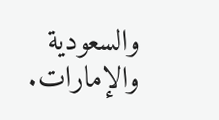والسعودية والإمارات.